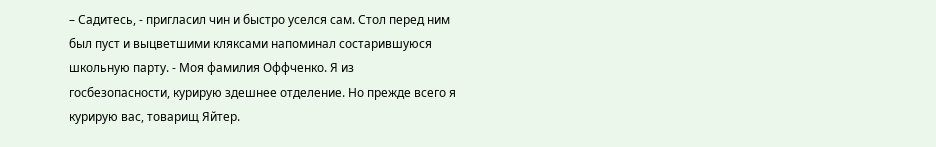– Садитесь, - пригласил чин и быстро уселся сам. Стол перед ним был пуст и выцветшими кляксами напоминал состарившуюся школьную парту. - Моя фамилия Оффченко. Я из госбезопасности, курирую здешнее отделение. Но прежде всего я курирую вас, товарищ Яйтер.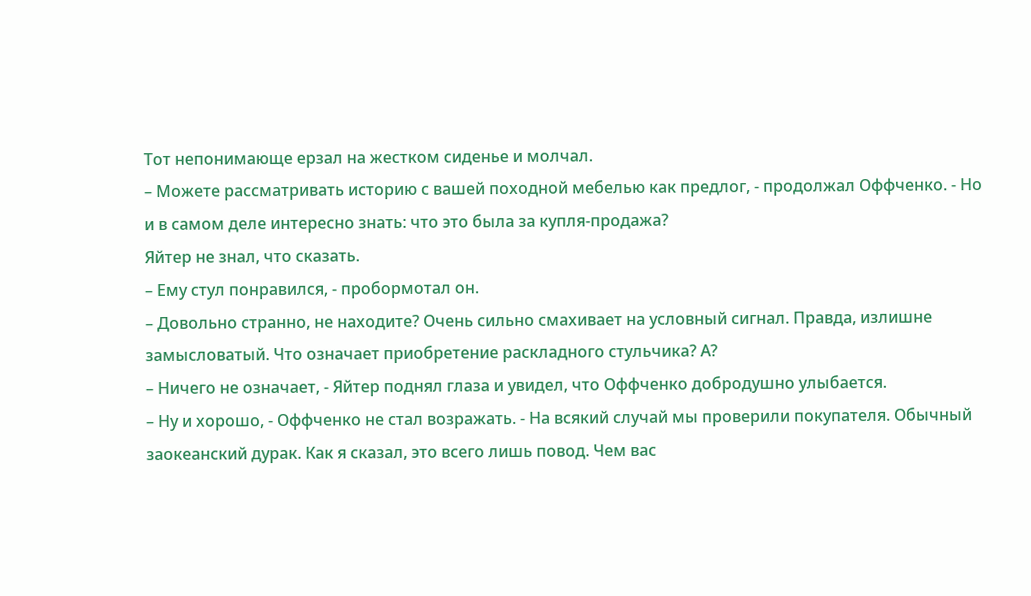Тот непонимающе ерзал на жестком сиденье и молчал.
– Можете рассматривать историю с вашей походной мебелью как предлог, - продолжал Оффченко. - Но и в самом деле интересно знать: что это была за купля-продажа?
Яйтер не знал, что сказать.
– Ему стул понравился, - пробормотал он.
– Довольно странно, не находите? Очень сильно смахивает на условный сигнал. Правда, излишне замысловатый. Что означает приобретение раскладного стульчика? А?
– Ничего не означает, - Яйтер поднял глаза и увидел, что Оффченко добродушно улыбается.
– Ну и хорошо, - Оффченко не стал возражать. - На всякий случай мы проверили покупателя. Обычный заокеанский дурак. Как я сказал, это всего лишь повод. Чем вас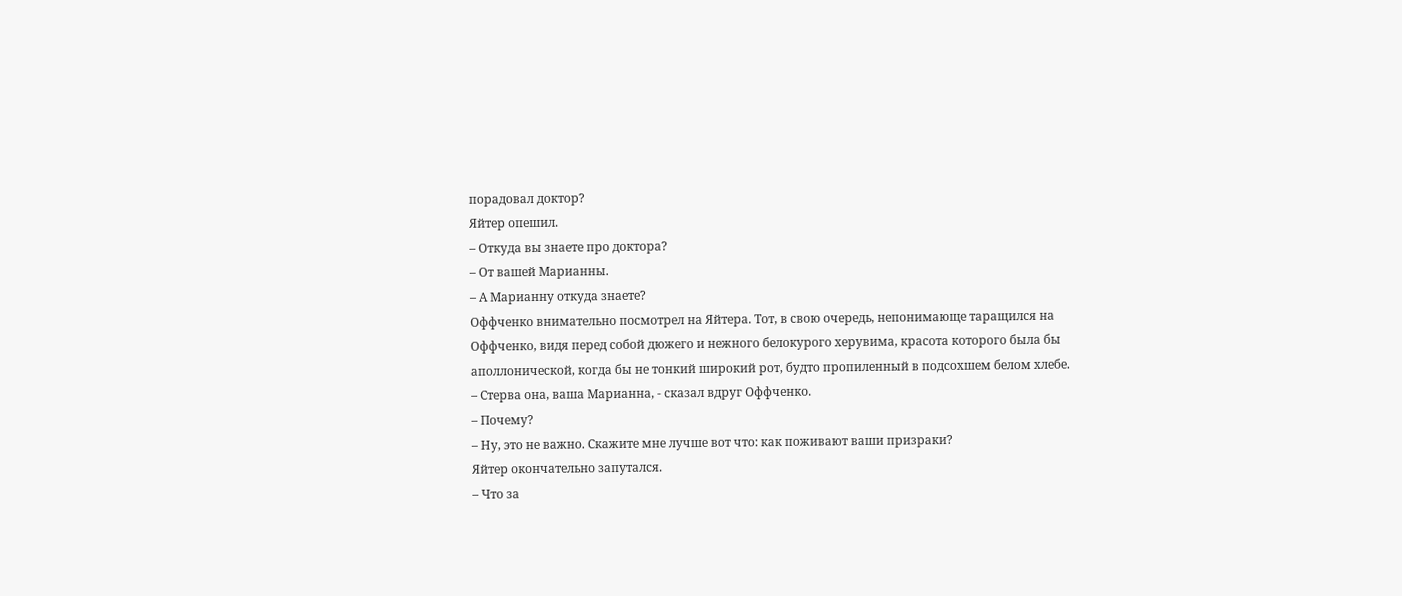порадовал доктор?
Яйтер опешил.
– Откуда вы знаете про доктора?
– От вашей Марианны.
– А Марианну откуда знаете?
Оффченко внимательно посмотрел на Яйтера. Тот, в свою очередь, непонимающе таращился на Оффченко, видя перед собой дюжего и нежного белокурого херувима, красота которого была бы аполлонической, когда бы не тонкий широкий рот, будто пропиленный в подсохшем белом хлебе.
– Стерва она, ваша Марианна, - сказал вдруг Оффченко.
– Почему?
– Ну, это не важно. Скажите мне лучше вот что: как поживают ваши призраки?
Яйтер окончательно запутался.
– Что за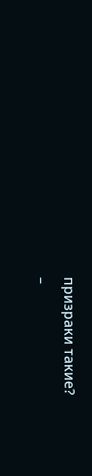призраки такие?
–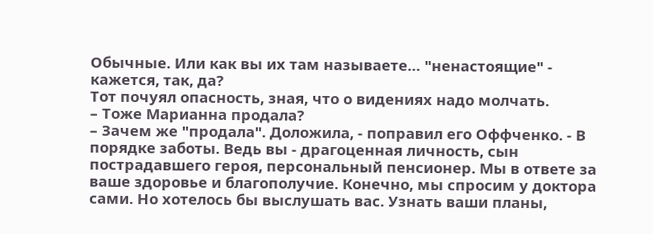Обычные. Или как вы их там называете… "ненастоящие" - кажется, так, да?
Тот почуял опасность, зная, что о видениях надо молчать.
– Тоже Марианна продала?
– Зачем же "продала". Доложила, - поправил его Оффченко. - В порядке заботы. Ведь вы - драгоценная личность, сын пострадавшего героя, персональный пенсионер. Мы в ответе за ваше здоровье и благополучие. Конечно, мы спросим у доктора сами. Но хотелось бы выслушать вас. Узнать ваши планы,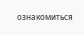ознакомиться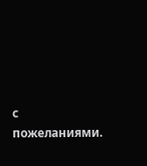с пожеланиями.